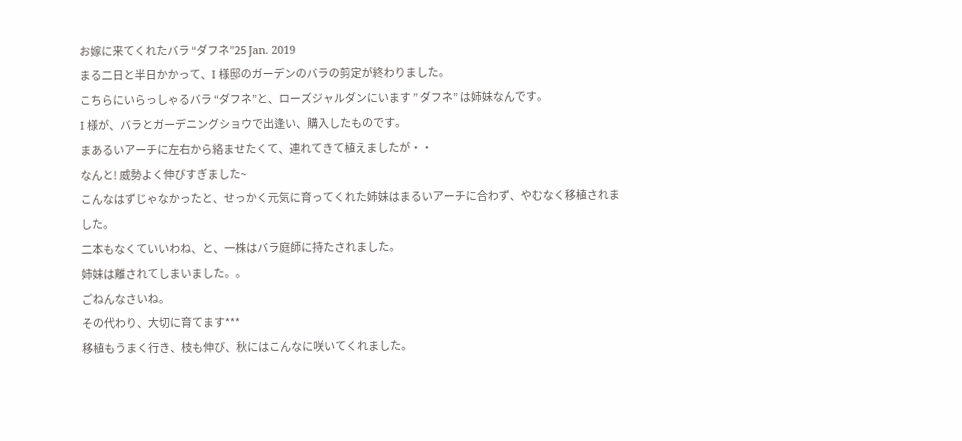お嫁に来てくれたバラ “ダフネ”25 Jan. 2019
まる二日と半日かかって、I 様邸のガーデンのバラの剪定が終わりました。
こちらにいらっしゃるバラ “ダフネ”と、ローズジャルダンにいます ” ダフネ” は姉妹なんです。
I 様が、バラとガーデニングショウで出逢い、購入したものです。
まあるいアーチに左右から絡ませたくて、連れてきて植えましたが・・
なんと! 威勢よく伸びすぎました~
こんなはずじゃなかったと、せっかく元気に育ってくれた姉妹はまるいアーチに合わず、やむなく移植されました。
二本もなくていいわね、と、一株はバラ庭師に持たされました。
姉妹は離されてしまいました。。
ごねんなさいね。
その代わり、大切に育てます***
移植もうまく行き、枝も伸び、秋にはこんなに咲いてくれました。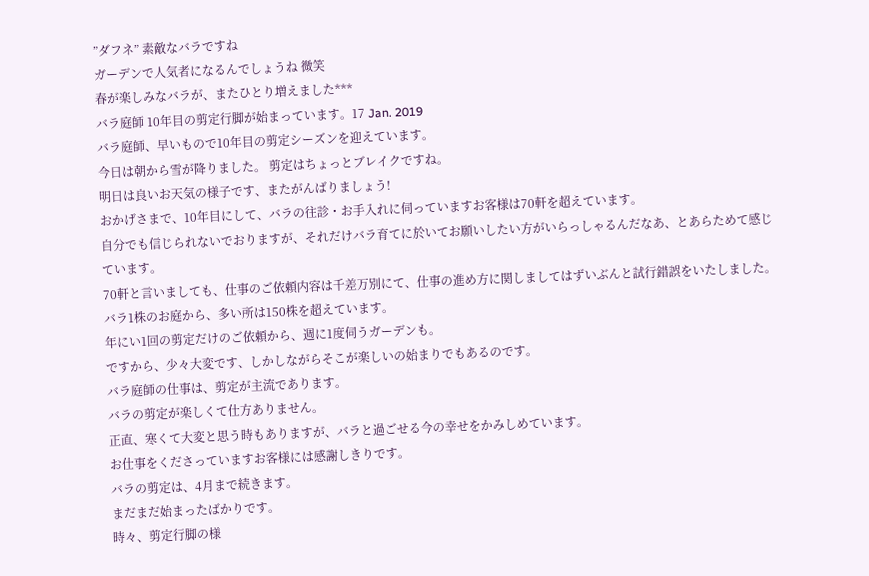”ダフネ” 素敵なバラですね
ガーデンで人気者になるんでしょうね 微笑
春が楽しみなバラが、またひとり増えました***
バラ庭師 10年目の剪定行脚が始まっています。17 Jan. 2019
バラ庭師、早いもので10年目の剪定シーズンを迎えています。
今日は朝から雪が降りました。 剪定はちょっとブレイクですね。
明日は良いお天気の様子です、またがんばりましょう!
おかげさまで、10年目にして、バラの往診・お手入れに伺っていますお客様は70軒を超えています。
自分でも信じられないでおりますが、それだけバラ育てに於いてお願いしたい方がいらっしゃるんだなあ、とあらためて感じています。
70軒と言いましても、仕事のご依頼内容は千差万別にて、仕事の進め方に関しましてはずいぶんと試行錯誤をいたしました。
バラ1株のお庭から、多い所は150株を超えています。
年にい1回の剪定だけのご依頼から、週に1度伺うガーデンも。
ですから、少々大変です、しかしながらそこが楽しいの始まりでもあるのです。
バラ庭師の仕事は、剪定が主流であります。
バラの剪定が楽しくて仕方ありません。
正直、寒くて大変と思う時もありますが、バラと過ごせる今の幸せをかみしめています。
お仕事をくださっていますお客様には感謝しきりです。
バラの剪定は、4月まで続きます。
まだまだ始まったばかりです。
時々、剪定行脚の様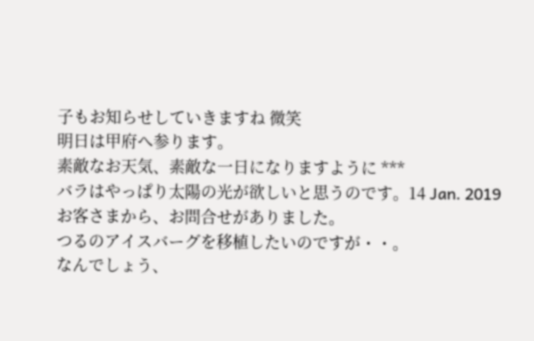子もお知らせしていきますね 微笑
明日は甲府へ参ります。
素敵なお天気、素敵な一日になりますように ***
バラはやっぱり太陽の光が欲しいと思うのです。14 Jan. 2019
お客さまから、お問合せがありました。
つるのアイスバーグを移植したいのですが・・。
なんでしょう、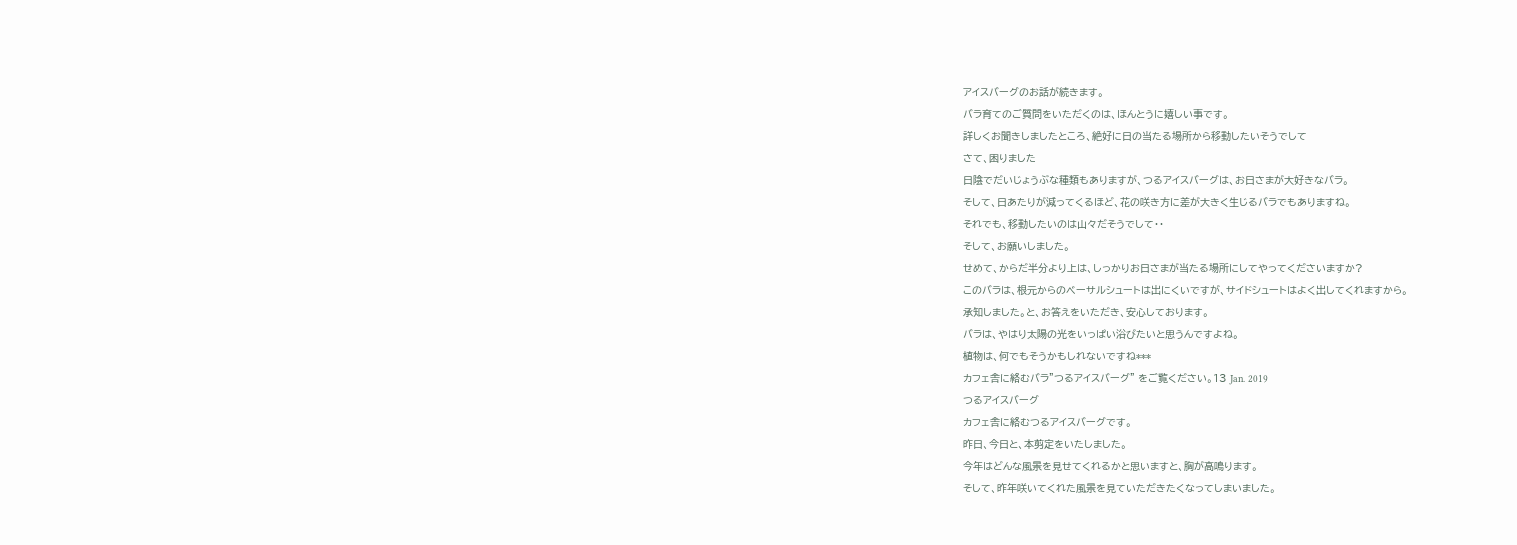アイスバーグのお話が続きます。
バラ育てのご質問をいただくのは、ほんとうに嬉しい事です。
詳しくお聞きしましたところ、絶好に日の当たる場所から移動したいそうでして
さて、困りました
日陰でだいじょうぶな種類もありますが、つるアイスバーグは、お日さまが大好きなバラ。
そして、日あたりが減ってくるほど、花の咲き方に差が大きく生じるバラでもありますね。
それでも、移動したいのは山々だそうでして・・
そして、お願いしました。
せめて、からだ半分より上は、しっかりお日さまが当たる場所にしてやってくださいますか?
このバラは、根元からのベーサルシュートは出にくいですが、サイドシュートはよく出してくれますから。
承知しました。と、お答えをいただき、安心しております。
バラは、やはり太陽の光をいっぱい浴びたいと思うんですよね。
植物は、何でもそうかもしれないですね***
カフェ舎に絡むバラ”つるアイスバーグ” をご覧ください。13 Jan. 2019
つるアイスバーグ
カフェ舎に絡むつるアイスバーグです。
昨日、今日と、本剪定をいたしました。
今年はどんな風景を見せてくれるかと思いますと、胸が高鳴ります。
そして、昨年咲いてくれた風景を見ていただきたくなってしまいました。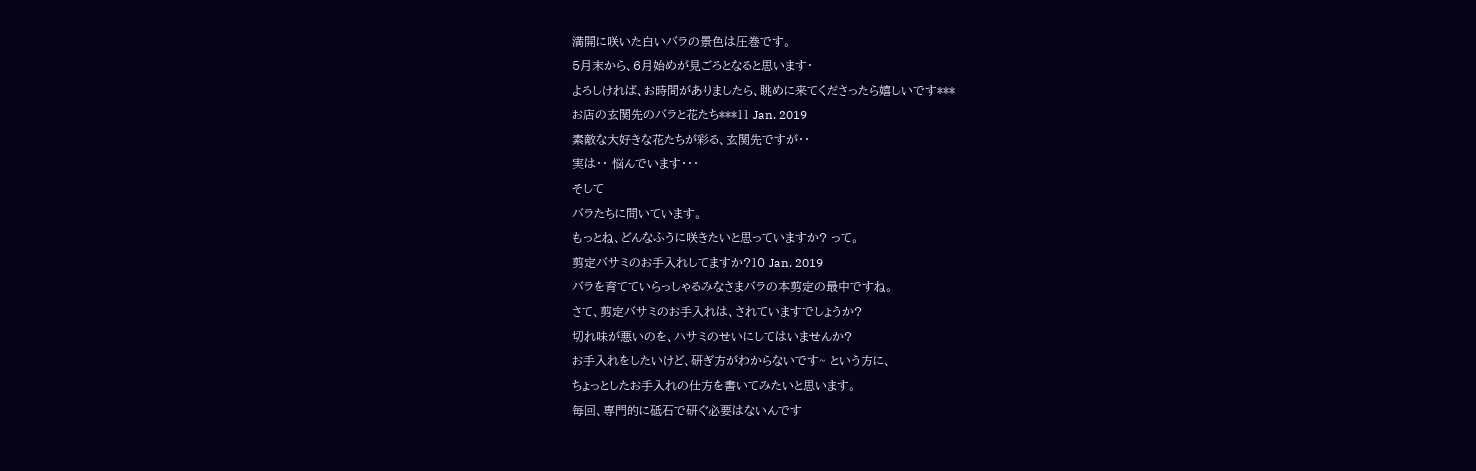満開に咲いた白いバラの景色は圧巻です。
5月末から、6月始めが見ごろとなると思います・
よろしければ、お時間がありましたら、眺めに来てくださったら嬉しいです***
お店の玄関先のバラと花たち***11 Jan. 2019
素敵な大好きな花たちが彩る、玄関先ですが・・
実は・・ 悩んでいます・・・
そして
バラたちに問いています。
もっとね、どんなふうに咲きたいと思っていますか? って。
剪定バサミのお手入れしてますか?10 Jan. 2019
バラを育てていらっしゃるみなさまバラの本剪定の最中ですね。
さて、剪定バサミのお手入れは、されていますでしょうか?
切れ味が悪いのを、ハサミのせいにしてはいませんか?
お手入れをしたいけど、研ぎ方がわからないです~ という方に、
ちょっとしたお手入れの仕方を書いてみたいと思います。
毎回、専門的に砥石で研ぐ必要はないんです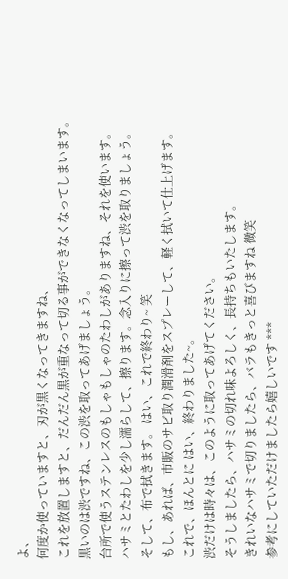よ、
何度か使っていますと、刃が黒くなってきますね、
これを放置しますと、だんだん黒が重なって切る事ができなくなってしまいます。
黒いのは渋ですね、この渋を取ってあげましょう。
台所で使うステンレスのもしゃもしゃのたわしがありますね、それを使います。
ハサミとたわしを少し濡らして、擦ります。念入りに擦って渋を取りましょう。
そして、布で拭きます。 はい、これで終わり~ 笑
もし、あれば、市販のサビ取り潤滑剤をスプレーして、軽く拭いて仕上げます。
これで、ほんとに はい、終わりました~。
渋だけは時々は、このように取ってあげてください。
そうしましたら、ハサミの切れ味よろしく、長持ちもいたします。
きれいなハサミで切りましたら、バラもきっと喜びますね 微笑
参考にしていただけましたら嬉しいです ***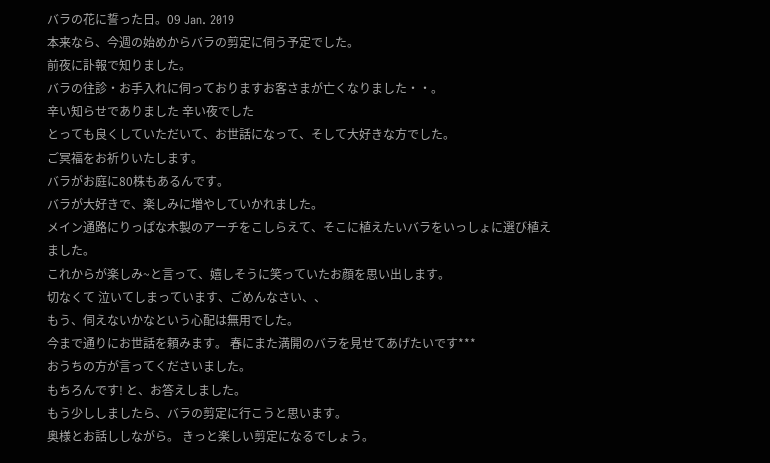バラの花に誓った日。09 Jan. 2019
本来なら、今週の始めからバラの剪定に伺う予定でした。
前夜に訃報で知りました。
バラの往診・お手入れに伺っておりますお客さまが亡くなりました・・。
辛い知らせでありました 辛い夜でした
とっても良くしていただいて、お世話になって、そして大好きな方でした。
ご冥福をお祈りいたします。
バラがお庭に80株もあるんです。
バラが大好きで、楽しみに増やしていかれました。
メイン通路にりっぱな木製のアーチをこしらえて、そこに植えたいバラをいっしょに選び植えました。
これからが楽しみ~と言って、嬉しそうに笑っていたお顔を思い出します。
切なくて 泣いてしまっています、ごめんなさい、、
もう、伺えないかなという心配は無用でした。
今まで通りにお世話を頼みます。 春にまた満開のバラを見せてあげたいです***
おうちの方が言ってくださいました。
もちろんです! と、お答えしました。
もう少ししましたら、バラの剪定に行こうと思います。
奥様とお話ししながら。 きっと楽しい剪定になるでしょう。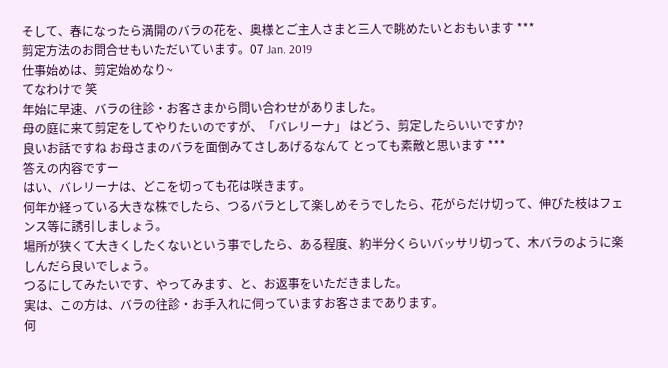そして、春になったら満開のバラの花を、奥様とご主人さまと三人で眺めたいとおもいます ***
剪定方法のお問合せもいただいています。07 Jan. 2019
仕事始めは、剪定始めなり~
てなわけで 笑
年始に早速、バラの往診・お客さまから問い合わせがありました。
母の庭に来て剪定をしてやりたいのですが、「バレリーナ」 はどう、剪定したらいいですか?
良いお話ですね お母さまのバラを面倒みてさしあげるなんて とっても素敵と思います ***
答えの内容ですー
はい、バレリーナは、どこを切っても花は咲きます。
何年か経っている大きな株でしたら、つるバラとして楽しめそうでしたら、花がらだけ切って、伸びた枝はフェンス等に誘引しましょう。
場所が狭くて大きくしたくないという事でしたら、ある程度、約半分くらいバッサリ切って、木バラのように楽しんだら良いでしょう。
つるにしてみたいです、やってみます、と、お返事をいただきました。
実は、この方は、バラの往診・お手入れに伺っていますお客さまであります。
何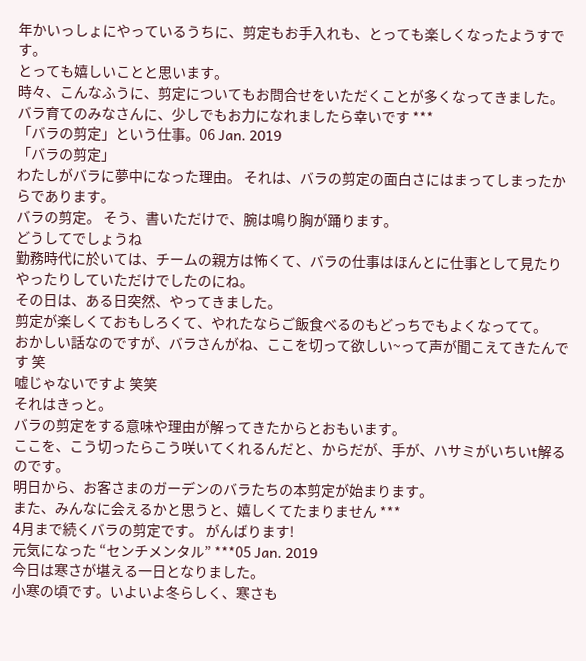年かいっしょにやっているうちに、剪定もお手入れも、とっても楽しくなったようすです。
とっても嬉しいことと思います。
時々、こんなふうに、剪定についてもお問合せをいただくことが多くなってきました。
バラ育てのみなさんに、少しでもお力になれましたら幸いです ***
「バラの剪定」という仕事。06 Jan. 2019
「バラの剪定」
わたしがバラに夢中になった理由。 それは、バラの剪定の面白さにはまってしまったからであります。
バラの剪定。 そう、書いただけで、腕は鳴り胸が踊ります。
どうしてでしょうね
勤務時代に於いては、チームの親方は怖くて、バラの仕事はほんとに仕事として見たりやったりしていただけでしたのにね。
その日は、ある日突然、やってきました。
剪定が楽しくておもしろくて、やれたならご飯食べるのもどっちでもよくなってて。
おかしい話なのですが、バラさんがね、ここを切って欲しい~って声が聞こえてきたんです 笑
嘘じゃないですよ 笑笑
それはきっと。
バラの剪定をする意味や理由が解ってきたからとおもいます。
ここを、こう切ったらこう咲いてくれるんだと、からだが、手が、ハサミがいちいt解るのです。
明日から、お客さまのガーデンのバラたちの本剪定が始まります。
また、みんなに会えるかと思うと、嬉しくてたまりません ***
4月まで続くバラの剪定です。 がんばります!
元気になった “センチメンタル” ***05 Jan. 2019
今日は寒さが堪える一日となりました。
小寒の頃です。いよいよ冬らしく、寒さも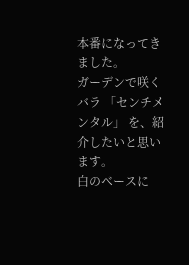本番になってきました。
ガーデンで咲くバラ 「センチメンタル」 を、紹介したいと思います。
白のベースに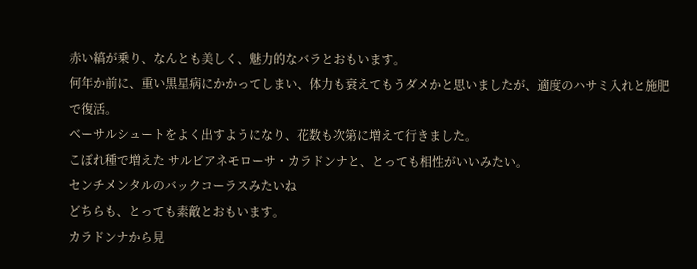赤い縞が乗り、なんとも美しく、魅力的なバラとおもいます。
何年か前に、重い黒星病にかかってしまい、体力も衰えてもうダメかと思いましたが、適度のハサミ入れと施肥で復活。
ベーサルシュートをよく出すようになり、花数も次第に増えて行きました。
こぼれ種で増えた サルビアネモローサ・カラドンナと、とっても相性がいいみたい。
センチメンタルのバックコーラスみたいね
どちらも、とっても素敵とおもいます。
カラドンナから見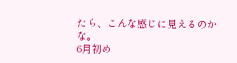たら、こんな感じに見えるのかな。
6月初め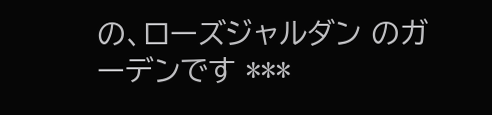の、ローズジャルダン のガーデンです ***